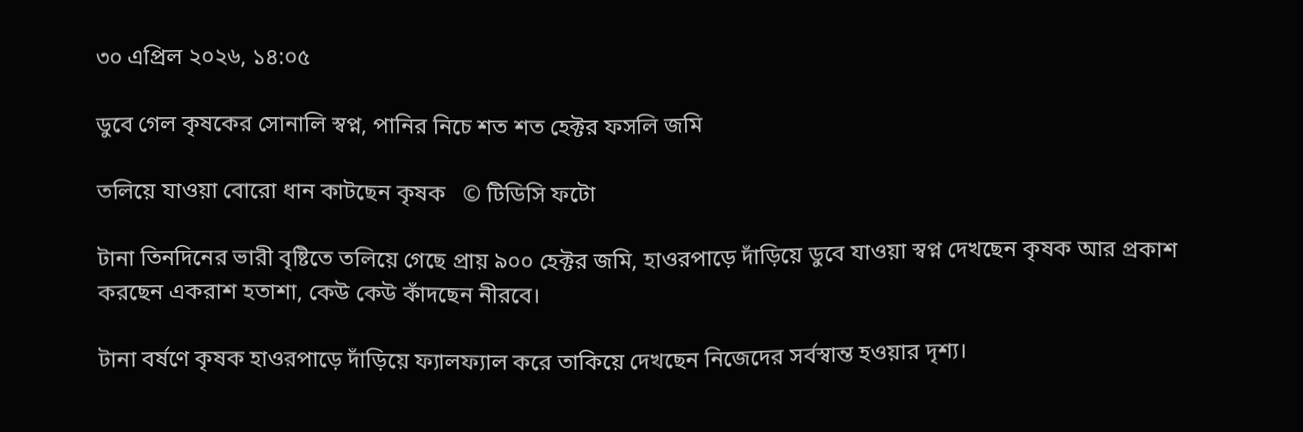৩০ এপ্রিল ২০২৬, ১৪:০৫

ডুবে গেল কৃষকের সোনালি স্বপ্ন, পানির নিচে শত শত হেক্টর ফসলি জমি

তলিয়ে যাওয়া বোরো ধান কাটছেন কৃষক   © টিডিসি ফটো

টানা তিনদিনের ভারী বৃষ্টিতে তলিয়ে গেছে প্রায় ৯০০ হেক্টর জমি, হাওরপাড়ে দাঁড়িয়ে ডুবে যাওয়া স্বপ্ন দেখছেন কৃষক আর প্রকাশ করছেন একরাশ হতাশা, কেউ কেউ কাঁদছেন নীরবে।

টানা বর্ষণে কৃষক হাওরপাড়ে দাঁড়িয়ে ফ্যালফ্যাল করে তাকিয়ে দেখছেন নিজেদের সর্বস্বান্ত হওয়ার দৃশ্য।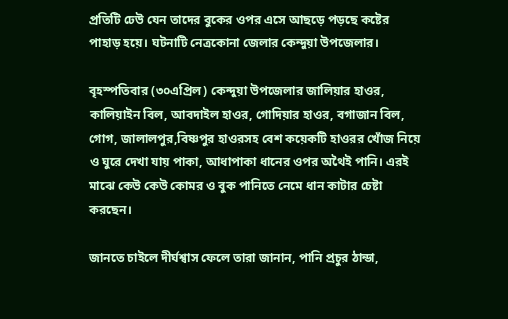প্রতিটি ঢেউ যেন তাদের বুকের ওপর এসে আছড়ে পড়ছে কষ্টের পাহাড় হয়ে। ঘটনাটি নেত্রকোনা জেলার কেন্দুয়া উপজেলার।

বৃহস্পতিবার (৩০এপ্রিল) কেন্দুয়া উপজেলার জালিয়ার হাওর, কালিয়াইন বিল, আবদাইল হাওর, গোদিয়ার হাওর, বগাজান বিল,
গোগ, জালালপুর,বিষ্ণপুর হাওরসহ বেশ কয়েকটি হাওরর খোঁজ নিয়ে ও ঘুরে দেখা যায় পাকা, আধাপাকা ধানের ওপর অথৈই পানি। এরই মাঝে কেউ কেউ কোমর ও বুক পানিতে নেমে ধান কাটার চেষ্টা করছেন।

জানতে চাইলে দীর্ঘশ্বাস ফেলে তারা জানান, পানি প্রচুর ঠান্ডা,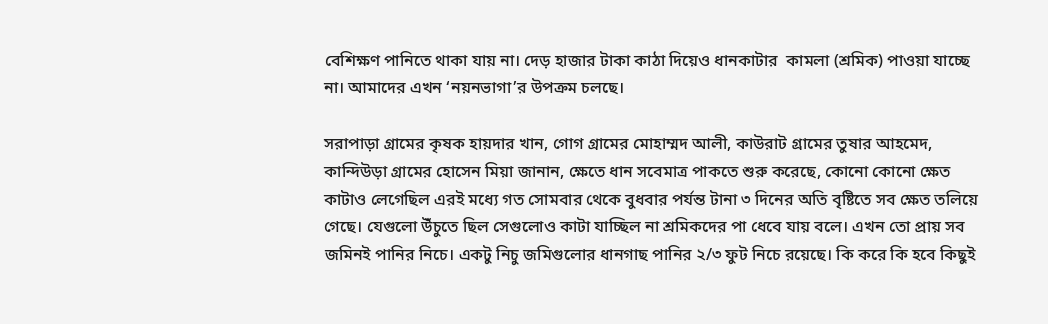বেশিক্ষণ পানিতে থাকা যায় না। দেড় হাজার টাকা কাঠা দিয়েও ধানকাটার  কামলা (শ্রমিক) পাওয়া যাচ্ছে না। আমাদের এখন ‘নয়নভাগা’র উপক্রম চলছে।

সরাপাড়া গ্রামের কৃষক হায়দার খান, গোগ গ্রামের মোহাম্মদ আলী, কাউরাট গ্রামের তুষার আহমেদ, কান্দিউড়া গ্রামের হোসেন মিয়া জানান, ক্ষেতে ধান সবেমাত্র পাকতে শুরু করেছে, কোনো কোনো ক্ষেত কাটাও লেগেছিল এরই মধ্যে গত সোমবার থেকে বুধবার পর্যন্ত টানা ৩ দিনের অতি বৃষ্টিতে সব ক্ষেত তলিয়ে গেছে। যেগুলো উঁচুতে ছিল সেগুলোও কাটা যাচ্ছিল না শ্রমিকদের পা ধেবে যায় বলে। এখন তো প্রায় সব জমিনই পানির নিচে। একটু নিচু জমিগুলোর ধানগাছ পানির ২/৩ ফুট নিচে রয়েছে। কি করে কি হবে কিছুই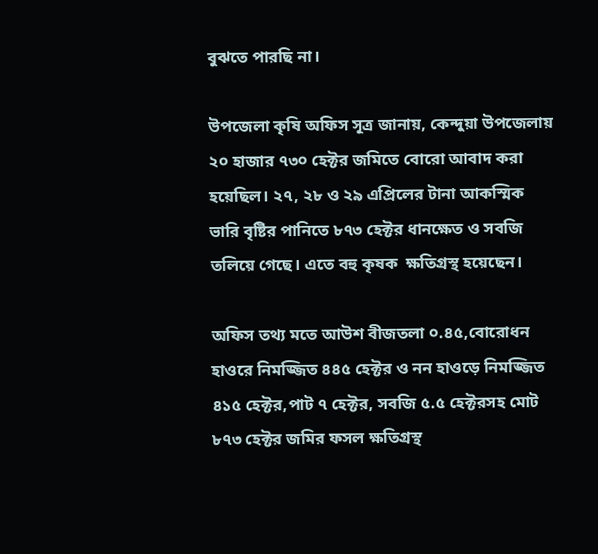বুঝতে পারছি না।

উপজেলা কৃষি অফিস সূত্র জানায়, কেন্দুয়া উপজেলায় ২০ হাজার ৭৩০ হেক্টর জমিতে বোরো আবাদ করা হয়েছিল। ২৭, ২৮ ও ২৯ এপ্রিলের টানা আকস্মিক ভারি বৃষ্টির পানিতে ৮৭৩ হেক্টর ধানক্ষেত ও সবজি তলিয়ে গেছে। এতে বহু কৃষক  ক্ষতিগ্রস্থ হয়েছেন।

অফিস তথ্য মতে আউশ বীজতলা ০.৪৫,বোরোধন হাওরে নিমজ্জিত ৪৪৫ হেক্টর ও নন হাওড়ে নিমজ্জিত ৪১৫ হেক্টর,পাট ৭ হেক্টর, সবজি ৫.৫ হেক্টরসহ মোট ৮৭৩ হেক্টর জমির ফসল ক্ষতিগ্রস্থ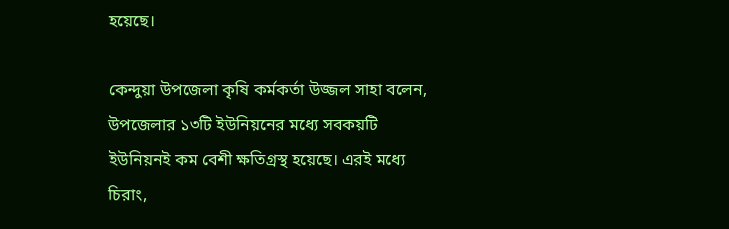হয়েছে।

কেন্দুয়া উপজেলা কৃষি কর্মকর্তা উজ্জল সাহা বলেন, উপজেলার ১৩টি ইউনিয়নের মধ্যে সবকয়টি ইউনিয়নই কম বেশী ক্ষতিগ্রস্থ হয়েছে। এরই মধ্যে চিরাং,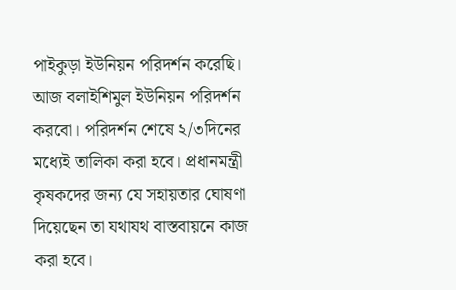পাইকুড়া ইউনিয়ন পরিদর্শন করেছি। আজ বলাইশিমুল ইউনিয়ন পরিদর্শন করবো। পরিদর্শন শেষে ২/৩দিনের মধ্যেই তালিকা করা হবে। প্রধানমন্ত্রী কৃষকদের জন্য যে সহায়তার ঘোষণা দিয়েছেন তা যথাযথ বাস্তবায়নে কাজ করা হবে।